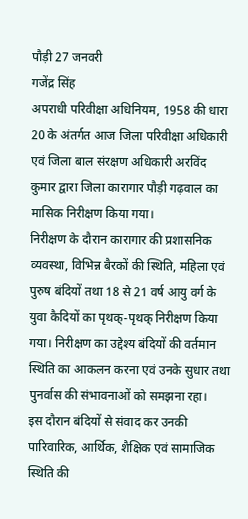पौड़ी 27 जनवरी
गजेंद्र सिंह
अपराधी परिवीक्षा अधिनियम, 1958 की धारा 20 के अंतर्गत आज जिला परिवीक्षा अधिकारी एवं जिला बाल संरक्षण अधिकारी अरविंद कुमार द्वारा जिला कारागार पौड़ी गढ़वाल का मासिक निरीक्षण किया गया।
निरीक्षण के दौरान कारागार की प्रशासनिक व्यवस्था, विभिन्न बैरकों की स्थिति, महिला एवं पुरुष बंदियों तथा 18 से 21 वर्ष आयु वर्ग के युवा कैदियों का पृथक्-पृथक् निरीक्षण किया गया। निरीक्षण का उद्देश्य बंदियों की वर्तमान स्थिति का आकलन करना एवं उनके सुधार तथा पुनर्वास की संभावनाओं को समझना रहा।
इस दौरान बंदियों से संवाद कर उनकी पारिवारिक, आर्थिक, शैक्षिक एवं सामाजिक स्थिति की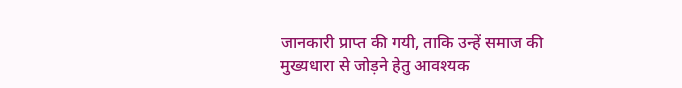जानकारी प्राप्त की गयी, ताकि उन्हें समाज की मुख्यधारा से जोड़ने हेतु आवश्यक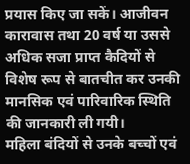प्रयास किए जा सकें। आजीवन कारावास तथा 20 वर्ष या उससे अधिक सजा प्राप्त कैदियों से विशेष रूप से बातचीत कर उनकी मानसिक एवं पारिवारिक स्थिति की जानकारी ली गयी।
महिला बंदियों से उनके बच्चों एवं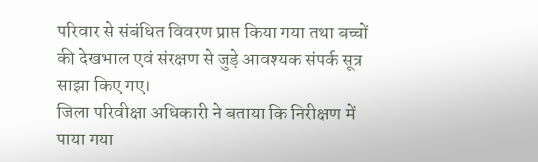परिवार से संबंधित विवरण प्राप्त किया गया तथा बच्चों की देखभाल एवं संरक्षण से जुड़े आवश्यक संपर्क सूत्र साझा किए गए।
जिला परिवीक्षा अधिकारी ने बताया कि निरीक्षण में पाया गया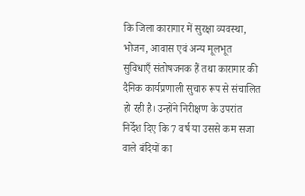कि जिला कारागार में सुरक्षा व्यवस्था, भोजन, आवास एवं अन्य मूलभूत सुविधाएँ संतोषजनक हैं तथा कारागार की दैनिक कार्यप्रणाली सुचारु रूप से संचालित हो रही है। उन्होंने निरीक्षण के उपरांत निर्देश दिए कि 7 वर्ष या उससे कम सजा वाले बंदियों का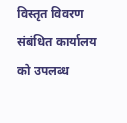विस्तृत विवरण संबंधित कार्यालय को उपलब्ध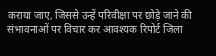कराया जाए, जिससे उन्हें परिवीक्षा पर छोड़े जाने की संभावनाओं पर विचार कर आवश्यक रिपोर्ट जिला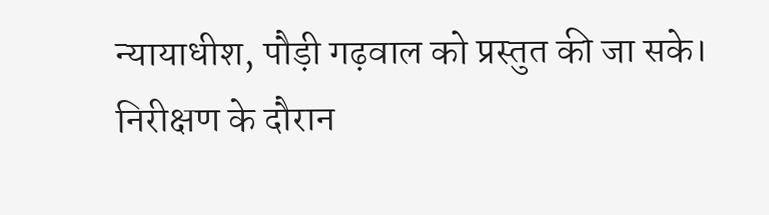न्यायाधीश, पौड़ी गढ़वाल को प्रस्तुत की जा सके।
निरीक्षण के दौरान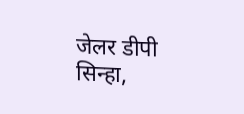जेलर डीपी सिन्हा,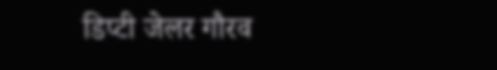डिप्टी जेलर गौरव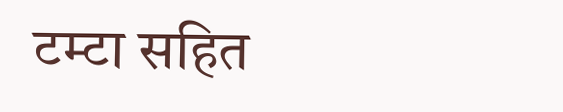टम्टा सहित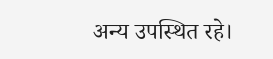अन्य उपस्थित रहे।